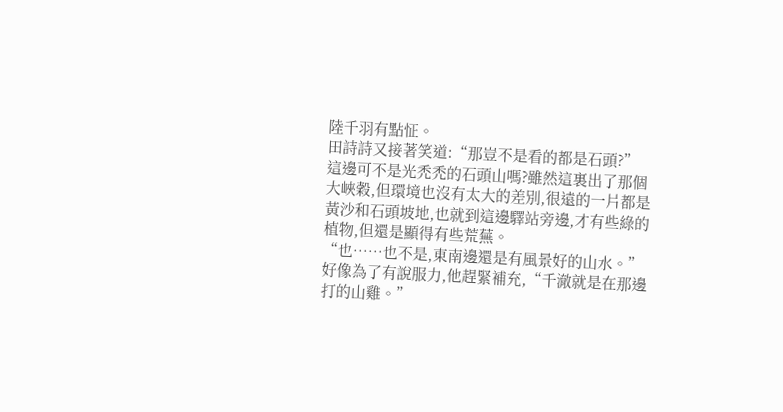陸千羽有點怔。
田詩詩又接著笑道:“那豈不是看的都是石頭?”
這邊可不是光禿禿的石頭山嗎?雖然這裏出了那個大峽穀,但環境也沒有太大的差別,很遠的一片都是黃沙和石頭坡地,也就到這邊驛站旁邊,才有些綠的植物,但還是顯得有些荒蕪。
“也……也不是,東南邊還是有風景好的山水。”好像為了有說服力,他趕緊補充,“千澈就是在那邊打的山雞。”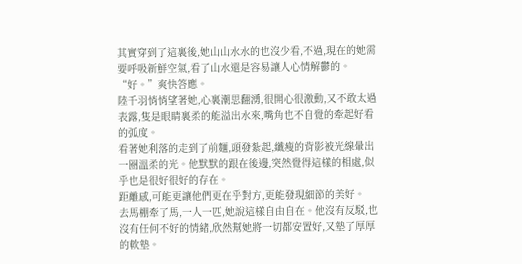其實穿到了這裏後,她山山水水的也沒少看,不過,現在的她需要呼吸新鮮空氣,看了山水還是容易讓人心情解鬱的。
“好。”爽快答應。
陸千羽悄悄望著她,心裏潮思翻湧,很開心很激動,又不敢太過表露,隻是眼睛裏柔的能溢出水來,嘴角也不自覺的牽起好看的弧度。
看著她利落的走到了前麵,頭發紮起,纖瘦的背影被光線暈出一圈溫柔的光。他默默的跟在後邊,突然覺得這樣的相處,似乎也是很好很好的存在。
距離感,可能更讓他們更在乎對方,更能發現細節的美好。
去馬棚牽了馬,一人一匹,她說這樣自由自在。他沒有反駁,也沒有任何不好的情緒,欣然幫她將一切都安置好,又墊了厚厚的軟墊。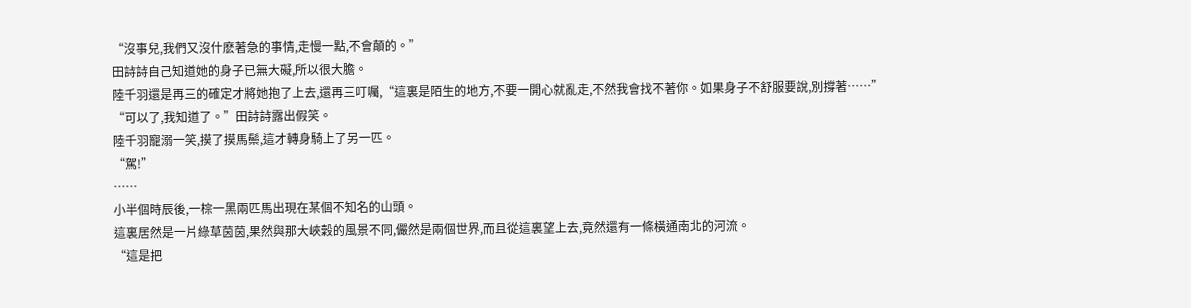“沒事兒,我們又沒什麽著急的事情,走慢一點,不會顛的。”
田詩詩自己知道她的身子已無大礙,所以很大膽。
陸千羽還是再三的確定才將她抱了上去,還再三叮囑,“這裏是陌生的地方,不要一開心就亂走,不然我會找不著你。如果身子不舒服要說,別撐著……”
“可以了,我知道了。”田詩詩露出假笑。
陸千羽寵溺一笑,摸了摸馬鬃,這才轉身騎上了另一匹。
“駕!”
……
小半個時辰後,一棕一黑兩匹馬出現在某個不知名的山頭。
這裏居然是一片綠草茵茵,果然與那大峽穀的風景不同,儼然是兩個世界,而且從這裏望上去,竟然還有一條橫通南北的河流。
“這是把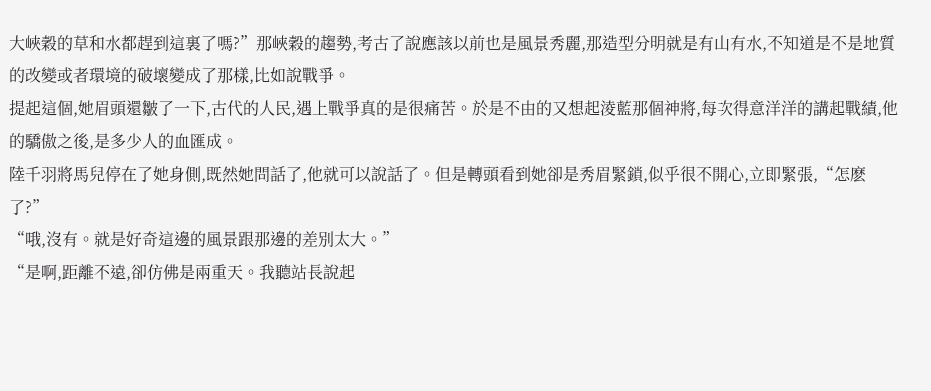大峽穀的草和水都趕到這裏了嗎?”那峽穀的趨勢,考古了說應該以前也是風景秀麗,那造型分明就是有山有水,不知道是不是地質的改變或者環境的破壞變成了那樣,比如說戰爭。
提起這個,她眉頭還皺了一下,古代的人民,遇上戰爭真的是很痛苦。於是不由的又想起淩藍那個神將,每次得意洋洋的講起戰績,他的驕傲之後,是多少人的血匯成。
陸千羽將馬兒停在了她身側,既然她問話了,他就可以說話了。但是轉頭看到她卻是秀眉緊鎖,似乎很不開心,立即緊張,“怎麽了?”
“哦,沒有。就是好奇這邊的風景跟那邊的差別太大。”
“是啊,距離不遠,卻仿佛是兩重天。我聽站長說起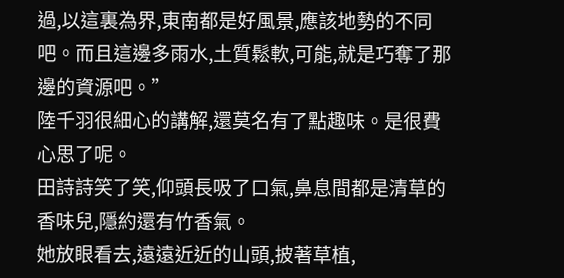過,以這裏為界,東南都是好風景,應該地勢的不同吧。而且這邊多雨水,土質鬆軟,可能,就是巧奪了那邊的資源吧。”
陸千羽很細心的講解,還莫名有了點趣味。是很費心思了呢。
田詩詩笑了笑,仰頭長吸了口氣,鼻息間都是清草的香味兒,隱約還有竹香氣。
她放眼看去,遠遠近近的山頭,披著草植,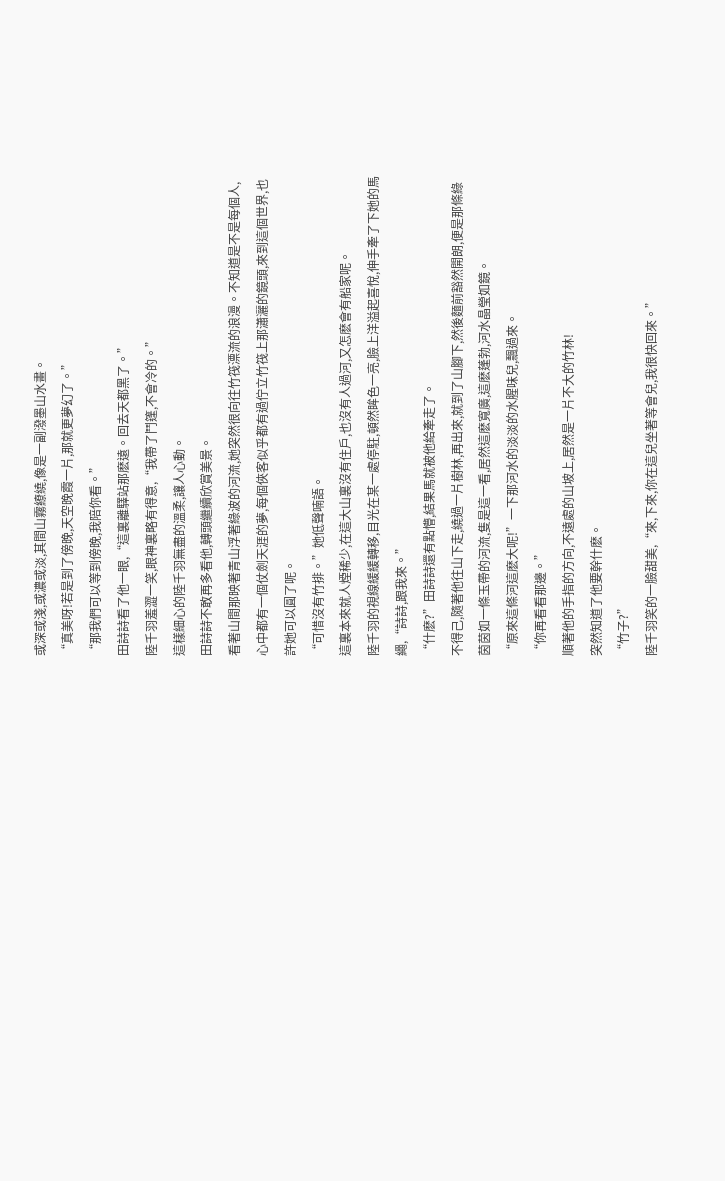或深或淺,或濃或淡,其間山霧繚繞,像是一副潑墨山水畫。
“真美呀!若是到了傍晚,天空晚霞一片,那就更夢幻了。”
“那我們可以等到傍晚,我陪你看。”
田詩詩看了他一眼,“這裏離驛站那麽遠。回去天都黑了。”
陸千羽羞澀一笑,眼神裏略有得意,“我帶了鬥篷,不會冷的。”
這樣細心的陸千羽無盡的溫柔,讓人心動。
田詩詩不敢再多看他,轉頭繼續欣賞美景。
看著山間那映著青山浮著綠波的河流,她突然很向往竹筏漂流的浪漫。不知道是不是每個人,心中都有一個仗劍天涯的夢,每個俠客似乎都有過佇立竹筏上那瀟灑的鏡頭,來到這個世界,也許她可以圓了呢。
“可惜沒有竹排。”她低聲喃語。
這裏本來就人煙稀少,在這大山裏沒有住戶,也沒有人過河,又怎麽會有船家呢。
陸千羽的視線緩緩轉移,目光在某一處停駐,頓然眸色一亮,臉上洋溢起喜悅,伸手牽了下她的馬繩,“詩詩,跟我來。”
“什麽?”田詩詩還有點懵,結果馬就被他給牽走了。
不得己,隨著他往山下走,繞過一片樹林,再出來,就到了山腳下,然後麵前豁然開朗,便是那條綠茵茵如一條玉帶的河流,隻是這一看,居然這麽寬廣,這麽蓬勃,河水晶瑩如鏡。
“原來這條河這麽大呢!”一下那河水的淡淡的水腥味兒,飄過來。
“你再看看那邊。”
順著他的手指的方向,不遠處的山坡上,居然是一片不大的竹林!
突然知道了他要幹什麽。
“竹子?”
陸千羽笑的一臉甜美,“來,下來,你在這兒坐著等會兒,我很快回來。”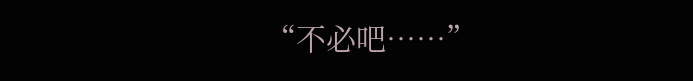“不必吧……”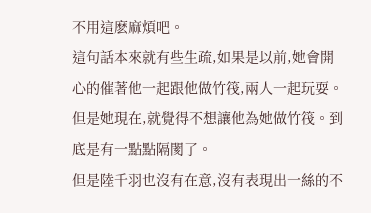不用這麽麻煩吧。
這句話本來就有些生疏,如果是以前,她會開心的催著他一起跟他做竹筏,兩人一起玩耍。但是她現在,就覺得不想讓他為她做竹筏。到底是有一點點隔閡了。
但是陸千羽也沒有在意,沒有表現出一絲的不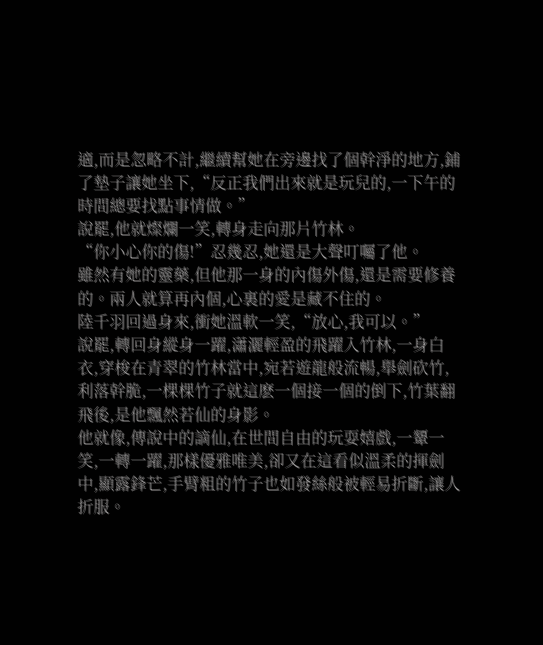適,而是忽略不計,繼續幫她在旁邊找了個幹淨的地方,鋪了墊子讓她坐下,“反正我們出來就是玩兒的,一下午的時間總要找點事情做。”
說罷,他就燦爛一笑,轉身走向那片竹林。
“你小心你的傷!”忍幾忍,她還是大聲叮囑了他。
雖然有她的靈藥,但他那一身的內傷外傷,還是需要修養的。兩人就算再內個,心裏的愛是藏不住的。
陸千羽回過身來,衝她溫軟一笑,“放心,我可以。”
說罷,轉回身縱身一躍,瀟灑輕盈的飛躍入竹林,一身白衣,穿梭在青翠的竹林當中,宛若遊龍般流暢,舉劍砍竹,利落幹脆,一棵棵竹子就這麽一個接一個的倒下,竹葉翻飛後,是他飄然若仙的身影。
他就像,傳說中的謫仙,在世間自由的玩耍嬉戲,一顰一笑,一轉一躍,那樣優雅唯美,卻又在這看似溫柔的揮劍中,顯露鋒芒,手臂粗的竹子也如發絲般被輕易折斷,讓人折服。